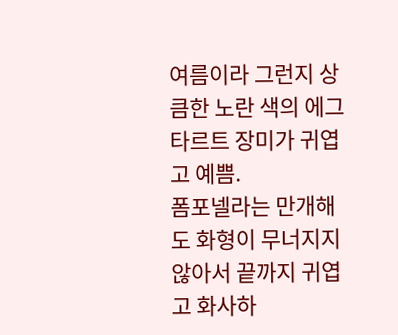여름이라 그런지 상큼한 노란 색의 에그타르트 장미가 귀엽고 예쁨.
폼포넬라는 만개해도 화형이 무너지지 않아서 끝까지 귀엽고 화사하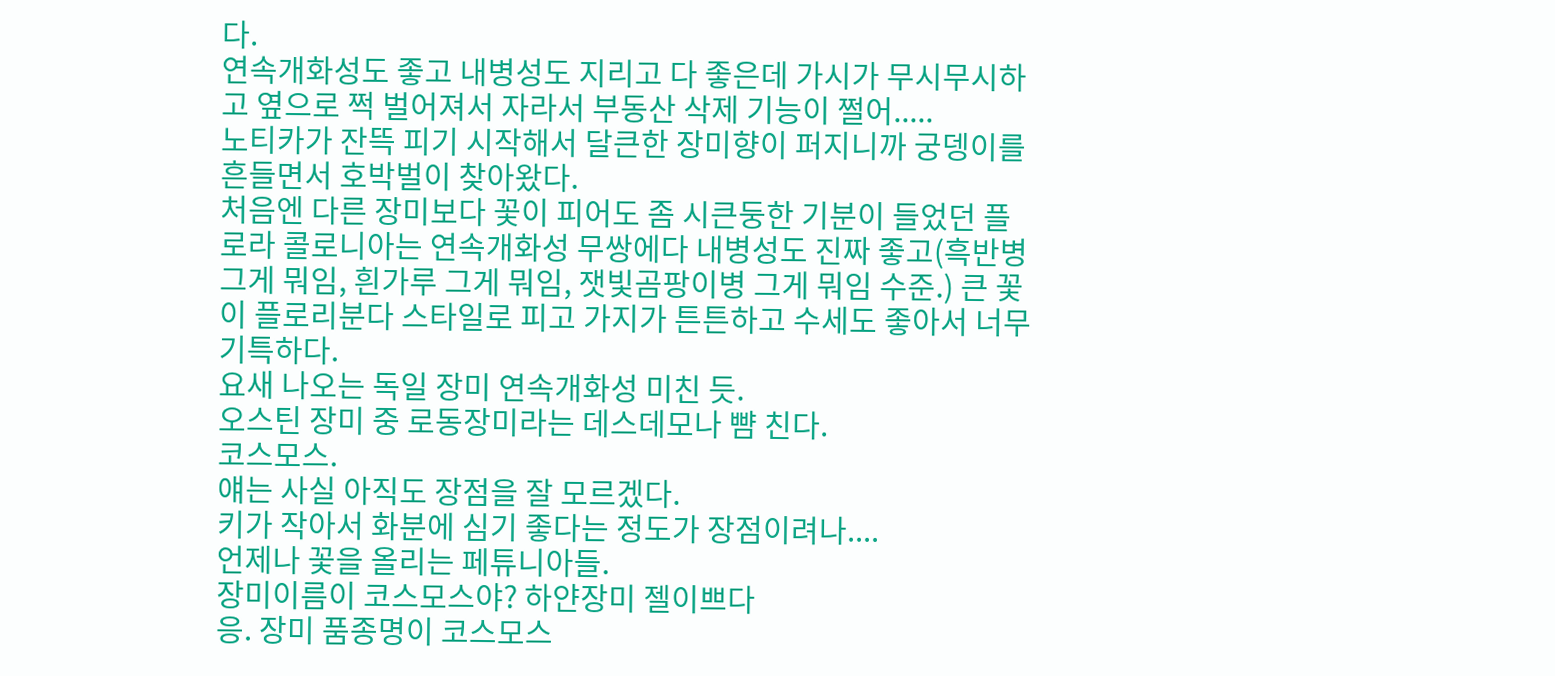다.
연속개화성도 좋고 내병성도 지리고 다 좋은데 가시가 무시무시하고 옆으로 쩍 벌어져서 자라서 부동산 삭제 기능이 쩔어.....
노티카가 잔뜩 피기 시작해서 달큰한 장미향이 퍼지니까 궁뎅이를 흔들면서 호박벌이 찾아왔다.
처음엔 다른 장미보다 꽃이 피어도 좀 시큰둥한 기분이 들었던 플로라 콜로니아는 연속개화성 무쌍에다 내병성도 진짜 좋고(흑반병 그게 뭐임, 흰가루 그게 뭐임, 잿빛곰팡이병 그게 뭐임 수준.) 큰 꽃이 플로리분다 스타일로 피고 가지가 튼튼하고 수세도 좋아서 너무 기특하다.
요새 나오는 독일 장미 연속개화성 미친 듯.
오스틴 장미 중 로동장미라는 데스데모나 뺨 친다.
코스모스.
얘는 사실 아직도 장점을 잘 모르겠다.
키가 작아서 화분에 심기 좋다는 정도가 장점이려나....
언제나 꽃을 올리는 페튜니아들.
장미이름이 코스모스야? 하얀장미 젤이쁘다
응. 장미 품종명이 코스모스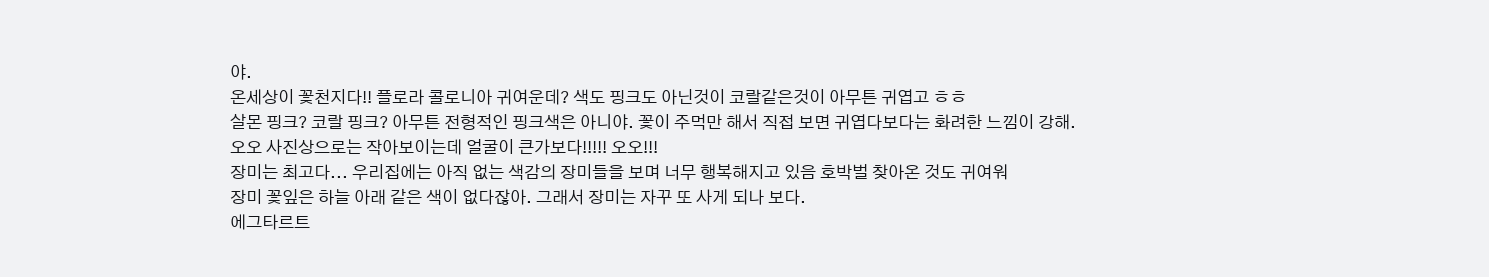야.
온세상이 꽃천지다!! 플로라 콜로니아 귀여운데? 색도 핑크도 아닌것이 코랄같은것이 아무튼 귀엽고 ㅎㅎ
살몬 핑크? 코랄 핑크? 아무튼 전형적인 핑크색은 아니야. 꽃이 주먹만 해서 직접 보면 귀엽다보다는 화려한 느낌이 강해.
오오 사진상으로는 작아보이는데 얼굴이 큰가보다!!!!! 오오!!!
장미는 최고다... 우리집에는 아직 없는 색감의 장미들을 보며 너무 행복해지고 있음 호박벌 찾아온 것도 귀여워
장미 꽃잎은 하늘 아래 같은 색이 없다잖아. 그래서 장미는 자꾸 또 사게 되나 보다.
에그타르트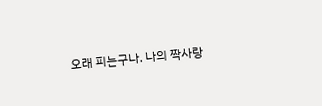오래 피는구나. 나의 짝사랑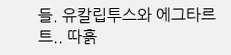들. 유칼립투스와 에그타르트.. 따흙